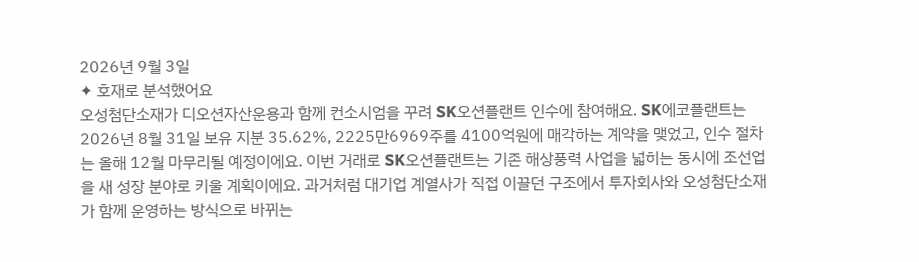2026년 9월 3일
✦ 호재로 분석했어요
오성첨단소재가 디오션자산운용과 함께 컨소시엄을 꾸려 SK오션플랜트 인수에 참여해요. SK에코플랜트는 2026년 8월 31일 보유 지분 35.62%, 2225만6969주를 4100억원에 매각하는 계약을 맺었고, 인수 절차는 올해 12월 마무리될 예정이에요. 이번 거래로 SK오션플랜트는 기존 해상풍력 사업을 넓히는 동시에 조선업을 새 성장 분야로 키울 계획이에요. 과거처럼 대기업 계열사가 직접 이끌던 구조에서 투자회사와 오성첨단소재가 함께 운영하는 방식으로 바뀌는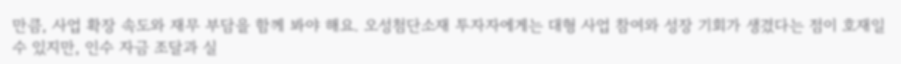만큼, 사업 확장 속도와 재무 부담을 함께 봐야 해요. 오성첨단소재 투자자에게는 대형 사업 참여와 성장 기회가 생겼다는 점이 호재일 수 있지만, 인수 자금 조달과 실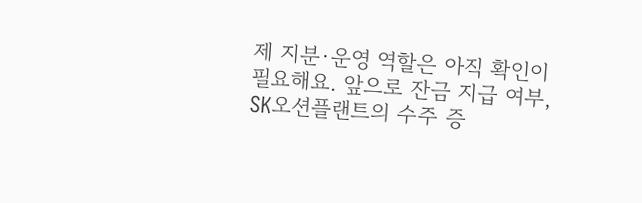제 지분·운영 역할은 아직 확인이 필요해요. 앞으로 잔금 지급 여부, SK오션플랜트의 수주 증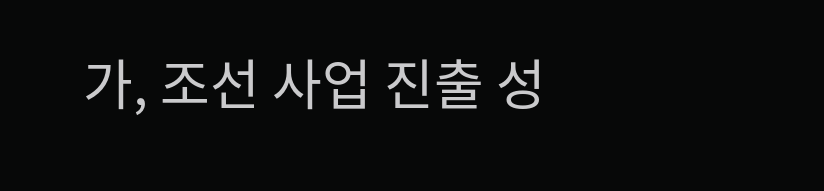가, 조선 사업 진출 성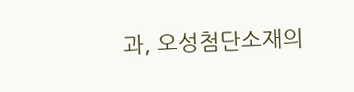과, 오성첨단소재의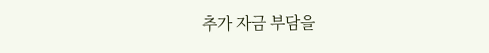추가 자금 부담을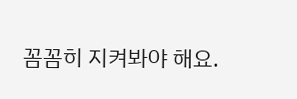꼼꼼히 지켜봐야 해요.